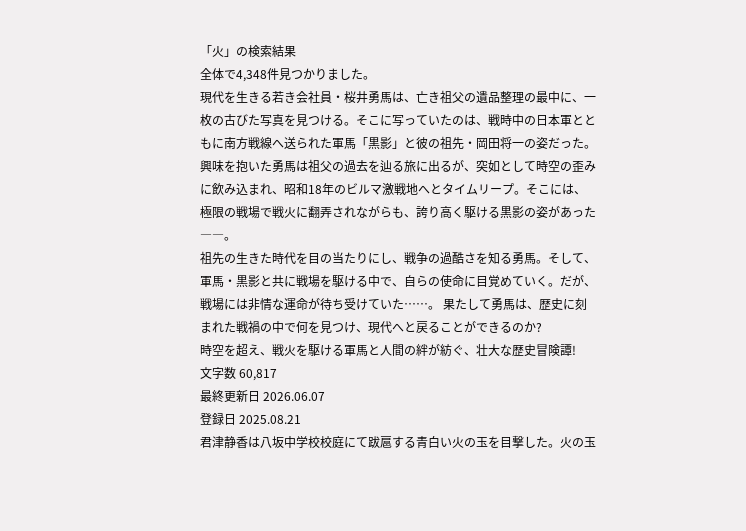「火」の検索結果
全体で4,348件見つかりました。
現代を生きる若き会社員・桜井勇馬は、亡き祖父の遺品整理の最中に、一枚の古びた写真を見つける。そこに写っていたのは、戦時中の日本軍とともに南方戦線へ送られた軍馬「黒影」と彼の祖先・岡田将一の姿だった。
興味を抱いた勇馬は祖父の過去を辿る旅に出るが、突如として時空の歪みに飲み込まれ、昭和18年のビルマ激戦地へとタイムリープ。そこには、極限の戦場で戦火に翻弄されながらも、誇り高く駆ける黒影の姿があった――。
祖先の生きた時代を目の当たりにし、戦争の過酷さを知る勇馬。そして、軍馬・黒影と共に戦場を駆ける中で、自らの使命に目覚めていく。だが、戦場には非情な運命が待ち受けていた……。 果たして勇馬は、歴史に刻まれた戦禍の中で何を見つけ、現代へと戻ることができるのか?
時空を超え、戦火を駆ける軍馬と人間の絆が紡ぐ、壮大な歴史冒険譚!
文字数 60,817
最終更新日 2026.06.07
登録日 2025.08.21
君津静香は八坂中学校校庭にて跋扈する青白い火の玉を目撃した。火の玉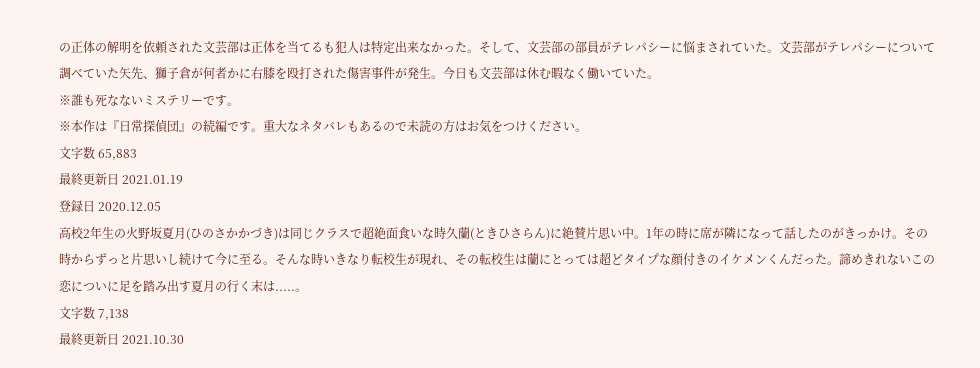の正体の解明を依頼された文芸部は正体を当てるも犯人は特定出来なかった。そして、文芸部の部員がテレパシーに悩まされていた。文芸部がテレパシーについて調べていた矢先、獅子倉が何者かに右膝を殴打された傷害事件が発生。今日も文芸部は休む暇なく働いていた。
※誰も死なないミステリーです。
※本作は『日常探偵団』の続編です。重大なネタバレもあるので未読の方はお気をつけください。
文字数 65,883
最終更新日 2021.01.19
登録日 2020.12.05
高校2年生の火野坂夏月(ひのさかかづき)は同じクラスで超絶面食いな時久蘭(ときひさらん)に絶賛片思い中。1年の時に席が隣になって話したのがきっかけ。その時からずっと片思いし続けて今に至る。そんな時いきなり転校生が現れ、その転校生は蘭にとっては超どタイプな顔付きのイケメンくんだった。諦めきれないこの恋についに足を踏み出す夏月の行く末は.....。
文字数 7,138
最終更新日 2021.10.30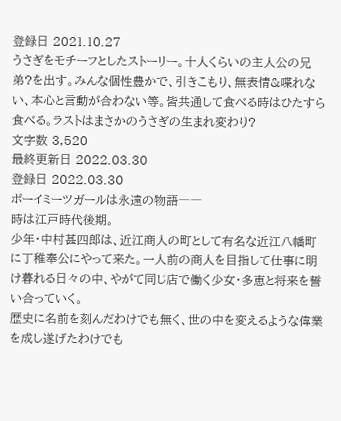登録日 2021.10.27
うさぎをモチーフとしたストーリー。十人くらいの主人公の兄弟?を出す。みんな個性豊かで、引きこもり、無表情&喋れない、本心と言動が合わない等。皆共通して食べる時はひたすら食べる。ラストはまさかのうさぎの生まれ変わり?
文字数 3,520
最終更新日 2022.03.30
登録日 2022.03.30
ボーイミーツガールは永遠の物語――
時は江戸時代後期。
少年・中村甚四郎は、近江商人の町として有名な近江八幡町に丁稚奉公にやって来た。一人前の商人を目指して仕事に明け暮れる日々の中、やがて同じ店で働く少女・多恵と将来を誓い合っていく。
歴史に名前を刻んだわけでも無く、世の中を変えるような偉業を成し遂げたわけでも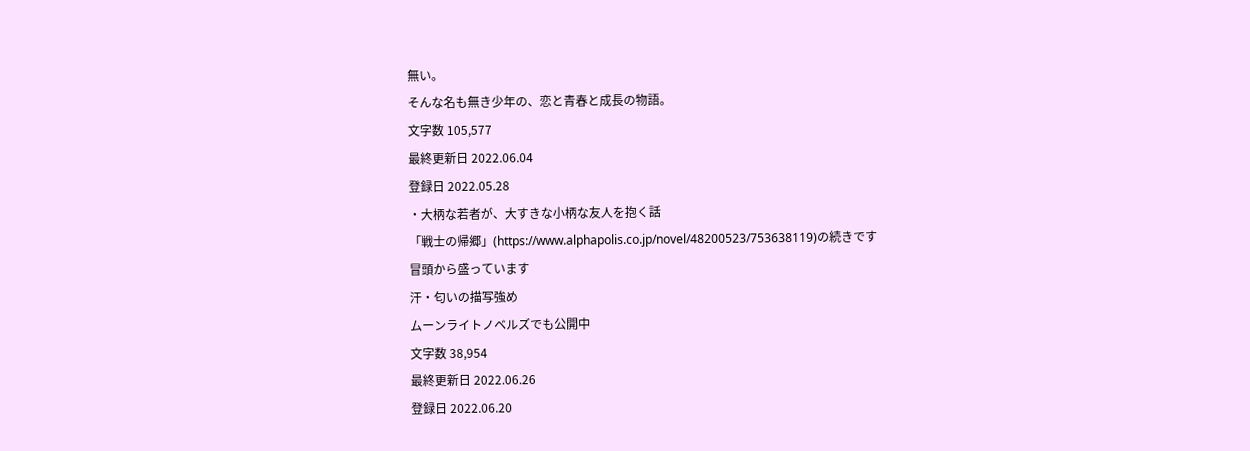無い。
そんな名も無き少年の、恋と青春と成長の物語。
文字数 105,577
最終更新日 2022.06.04
登録日 2022.05.28
・大柄な若者が、大すきな小柄な友人を抱く話
「戦士の帰郷」(https://www.alphapolis.co.jp/novel/48200523/753638119)の続きです
冒頭から盛っています
汗・匂いの描写強め
ムーンライトノベルズでも公開中
文字数 38,954
最終更新日 2022.06.26
登録日 2022.06.20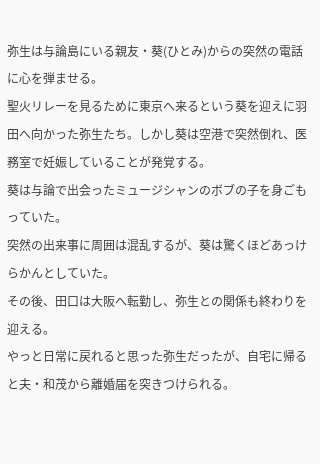弥生は与論島にいる親友・葵(ひとみ)からの突然の電話に心を弾ませる。
聖火リレーを見るために東京へ来るという葵を迎えに羽田へ向かった弥生たち。しかし葵は空港で突然倒れ、医務室で妊娠していることが発覚する。
葵は与論で出会ったミュージシャンのボブの子を身ごもっていた。
突然の出来事に周囲は混乱するが、葵は驚くほどあっけらかんとしていた。
その後、田口は大阪へ転勤し、弥生との関係も終わりを迎える。
やっと日常に戻れると思った弥生だったが、自宅に帰ると夫・和茂から離婚届を突きつけられる。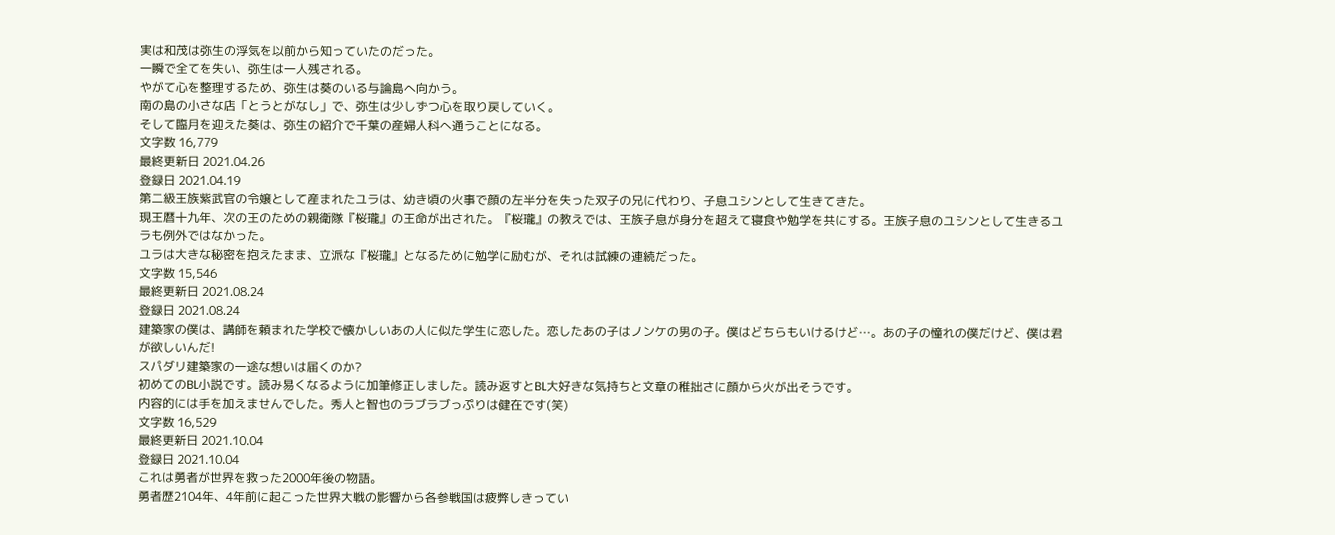実は和茂は弥生の浮気を以前から知っていたのだった。
一瞬で全てを失い、弥生は一人残される。
やがて心を整理するため、弥生は葵のいる与論島へ向かう。
南の島の小さな店「とうとがなし」で、弥生は少しずつ心を取り戻していく。
そして臨月を迎えた葵は、弥生の紹介で千葉の産婦人科へ通うことになる。
文字数 16,779
最終更新日 2021.04.26
登録日 2021.04.19
第二級王族紫武官の令嬢として産まれたユラは、幼き頃の火事で顔の左半分を失った双子の兄に代わり、子息ユシンとして生きてきた。
現王暦十九年、次の王のための親衛隊『桜瓏』の王命が出された。『桜瓏』の教えでは、王族子息が身分を超えて寝食や勉学を共にする。王族子息のユシンとして生きるユラも例外ではなかった。
ユラは大きな秘密を抱えたまま、立派な『桜瓏』となるために勉学に励むが、それは試練の連続だった。
文字数 15,546
最終更新日 2021.08.24
登録日 2021.08.24
建築家の僕は、講師を頼まれた学校で懐かしいあの人に似た学生に恋した。恋したあの子はノンケの男の子。僕はどちらもいけるけど…。あの子の憧れの僕だけど、僕は君が欲しいんだ!
スパダリ建築家の一途な想いは届くのか?
初めてのBL小説です。読み易くなるように加筆修正しました。読み返すとBL大好きな気持ちと文章の稚拙さに顔から火が出そうです。
内容的には手を加えませんでした。秀人と智也のラブラブっぷりは健在です(笑)
文字数 16,529
最終更新日 2021.10.04
登録日 2021.10.04
これは勇者が世界を救った2000年後の物語。
勇者歴2104年、4年前に起こった世界大戦の影響から各参戦国は疲弊しきってい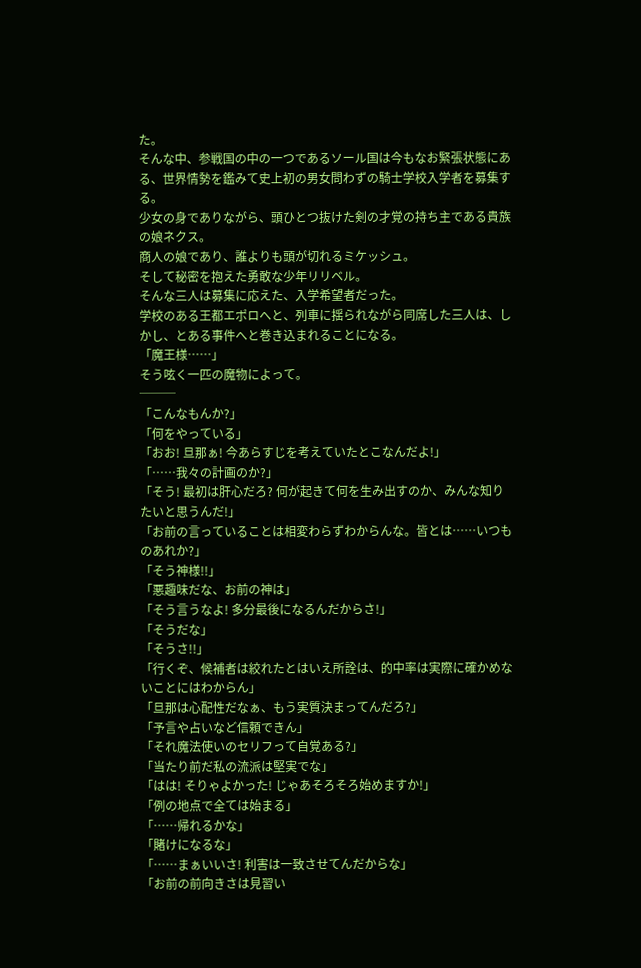た。
そんな中、参戦国の中の一つであるソール国は今もなお緊張状態にある、世界情勢を鑑みて史上初の男女問わずの騎士学校入学者を募集する。
少女の身でありながら、頭ひとつ抜けた剣の才覚の持ち主である貴族の娘ネクス。
商人の娘であり、誰よりも頭が切れるミケッシュ。
そして秘密を抱えた勇敢な少年リリベル。
そんな三人は募集に応えた、入学希望者だった。
学校のある王都エポロへと、列車に揺られながら同席した三人は、しかし、とある事件へと巻き込まれることになる。
「魔王様……」
そう呟く一匹の魔物によって。
───
「こんなもんか?」
「何をやっている」
「おお! 旦那ぁ! 今あらすじを考えていたとこなんだよ!」
「……我々の計画のか?」
「そう! 最初は肝心だろ? 何が起きて何を生み出すのか、みんな知りたいと思うんだ!」
「お前の言っていることは相変わらずわからんな。皆とは……いつものあれか?」
「そう神様!!」
「悪趣味だな、お前の神は」
「そう言うなよ! 多分最後になるんだからさ!」
「そうだな」
「そうさ!!」
「行くぞ、候補者は絞れたとはいえ所詮は、的中率は実際に確かめないことにはわからん」
「旦那は心配性だなぁ、もう実質決まってんだろ?」
「予言や占いなど信頼できん」
「それ魔法使いのセリフって自覚ある?」
「当たり前だ私の流派は堅実でな」
「はは! そりゃよかった! じゃあそろそろ始めますか!」
「例の地点で全ては始まる」
「……帰れるかな」
「賭けになるな」
「……まぁいいさ! 利害は一致させてんだからな」
「お前の前向きさは見習い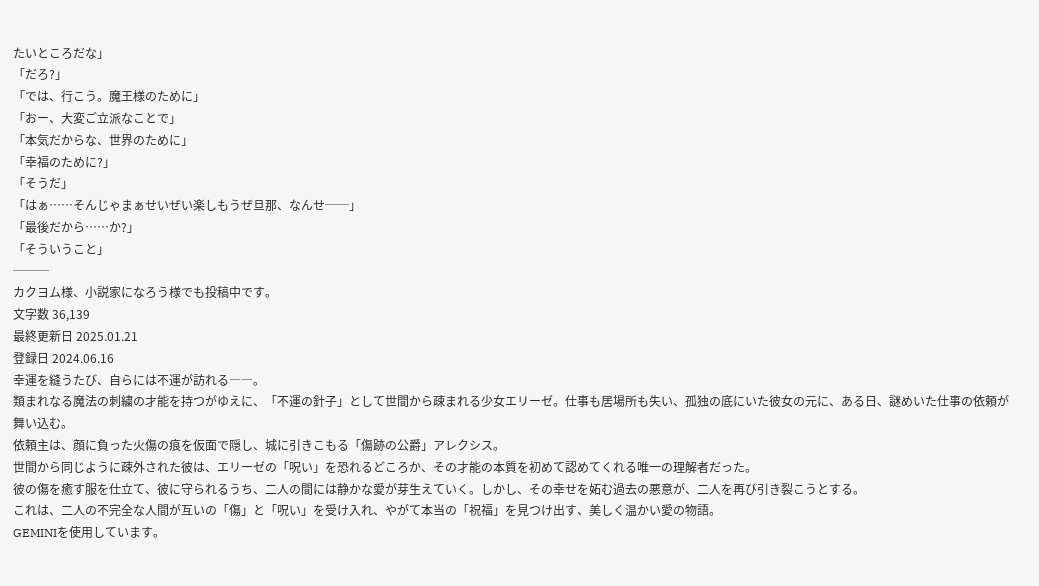たいところだな」
「だろ?」
「では、行こう。魔王様のために」
「おー、大変ご立派なことで」
「本気だからな、世界のために」
「幸福のために?」
「そうだ」
「はぁ……そんじゃまぁせいぜい楽しもうぜ旦那、なんせ──」
「最後だから……か?」
「そういうこと」
───
カクヨム様、小説家になろう様でも投稿中です。
文字数 36,139
最終更新日 2025.01.21
登録日 2024.06.16
幸運を縫うたび、自らには不運が訪れる――。
類まれなる魔法の刺繍の才能を持つがゆえに、「不運の針子」として世間から疎まれる少女エリーゼ。仕事も居場所も失い、孤独の底にいた彼女の元に、ある日、謎めいた仕事の依頼が舞い込む。
依頼主は、顔に負った火傷の痕を仮面で隠し、城に引きこもる「傷跡の公爵」アレクシス。
世間から同じように疎外された彼は、エリーゼの「呪い」を恐れるどころか、その才能の本質を初めて認めてくれる唯一の理解者だった。
彼の傷を癒す服を仕立て、彼に守られるうち、二人の間には静かな愛が芽生えていく。しかし、その幸せを妬む過去の悪意が、二人を再び引き裂こうとする。
これは、二人の不完全な人間が互いの「傷」と「呪い」を受け入れ、やがて本当の「祝福」を見つけ出す、美しく温かい愛の物語。
GEMINIを使用しています。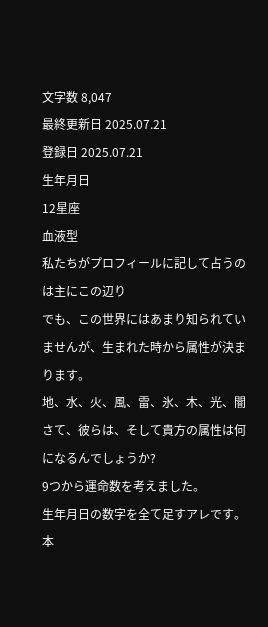文字数 8,047
最終更新日 2025.07.21
登録日 2025.07.21
生年月日
12星座
血液型
私たちがプロフィールに記して占うのは主にこの辺り
でも、この世界にはあまり知られていませんが、生まれた時から属性が決まります。
地、水、火、風、雷、氷、木、光、闇
さて、彼らは、そして貴方の属性は何になるんでしょうか?
9つから運命数を考えました。
生年月日の数字を全て足すアレです。
本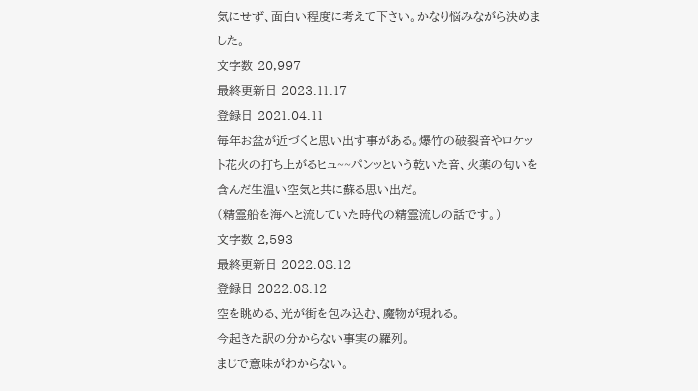気にせず、面白い程度に考えて下さい。かなり悩みながら決めました。
文字数 20,997
最終更新日 2023.11.17
登録日 2021.04.11
毎年お盆が近づくと思い出す事がある。爆竹の破裂音やロケット花火の打ち上がるヒュ~~パンッという乾いた音、火薬の匂いを含んだ生温い空気と共に蘇る思い出だ。
(精霊船を海へと流していた時代の精霊流しの話です。)
文字数 2,593
最終更新日 2022.08.12
登録日 2022.08.12
空を眺める、光が街を包み込む、魔物が現れる。
今起きた訳の分からない事実の羅列。
まじで意味がわからない。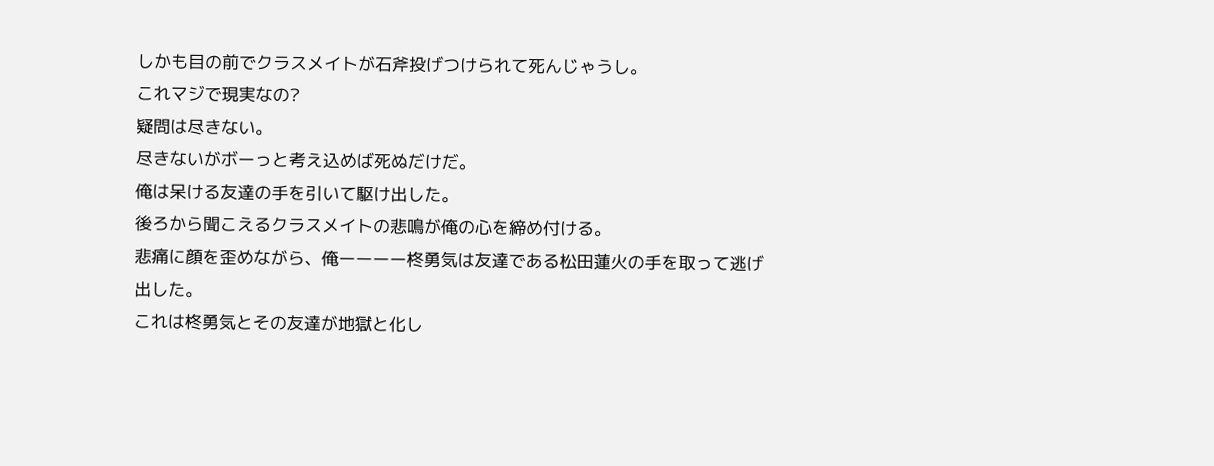しかも目の前でクラスメイトが石斧投げつけられて死んじゃうし。
これマジで現実なの?
疑問は尽きない。
尽きないがボーっと考え込めば死ぬだけだ。
俺は呆ける友達の手を引いて駆け出した。
後ろから聞こえるクラスメイトの悲鳴が俺の心を締め付ける。
悲痛に顔を歪めながら、俺ーーーー柊勇気は友達である松田蓮火の手を取って逃げ出した。
これは柊勇気とその友達が地獄と化し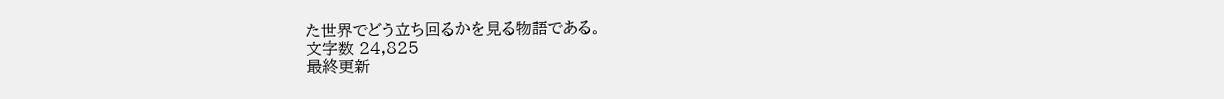た世界でどう立ち回るかを見る物語である。
文字数 24,825
最終更新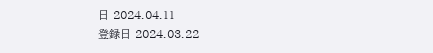日 2024.04.11
登録日 2024.03.22